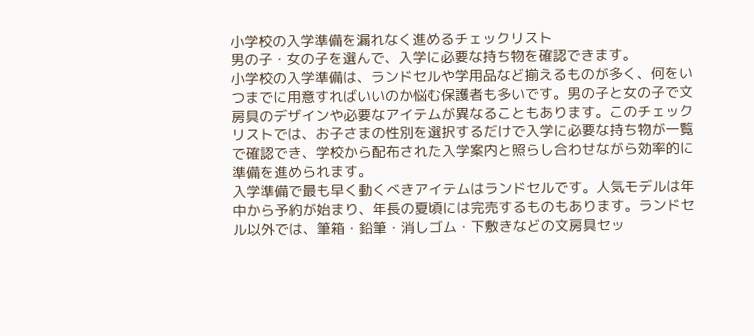小学校の入学準備を漏れなく進めるチェックリスト
男の子・女の子を選んで、入学に必要な持ち物を確認できます。
小学校の入学準備は、ランドセルや学用品など揃えるものが多く、何をいつまでに用意すればいいのか悩む保護者も多いです。男の子と女の子で文房具のデザインや必要なアイテムが異なることもあります。このチェックリストでは、お子さまの性別を選択するだけで入学に必要な持ち物が一覧で確認でき、学校から配布された入学案内と照らし合わせながら効率的に準備を進められます。
入学準備で最も早く動くべきアイテムはランドセルです。人気モデルは年中から予約が始まり、年長の夏頃には完売するものもあります。ランドセル以外では、筆箱・鉛筆・消しゴム・下敷きなどの文房具セッ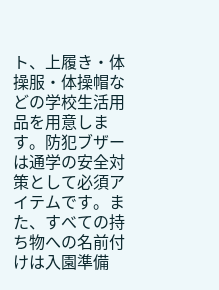ト、上履き・体操服・体操帽などの学校生活用品を用意します。防犯ブザーは通学の安全対策として必須アイテムです。また、すべての持ち物への名前付けは入園準備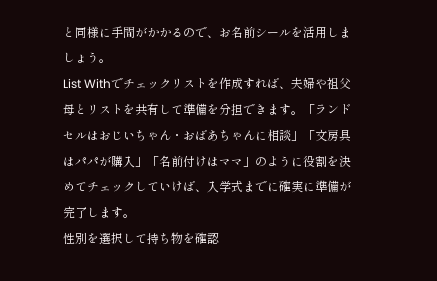と同様に手間がかかるので、お名前シールを活用しましょう。
List Withでチェックリストを作成すれば、夫婦や祖父母とリストを共有して準備を分担できます。「ランドセルはおじいちゃん・おばあちゃんに相談」「文房具はパパが購入」「名前付けはママ」のように役割を決めてチェックしていけば、入学式までに確実に準備が完了します。
性別を選択して持ち物を確認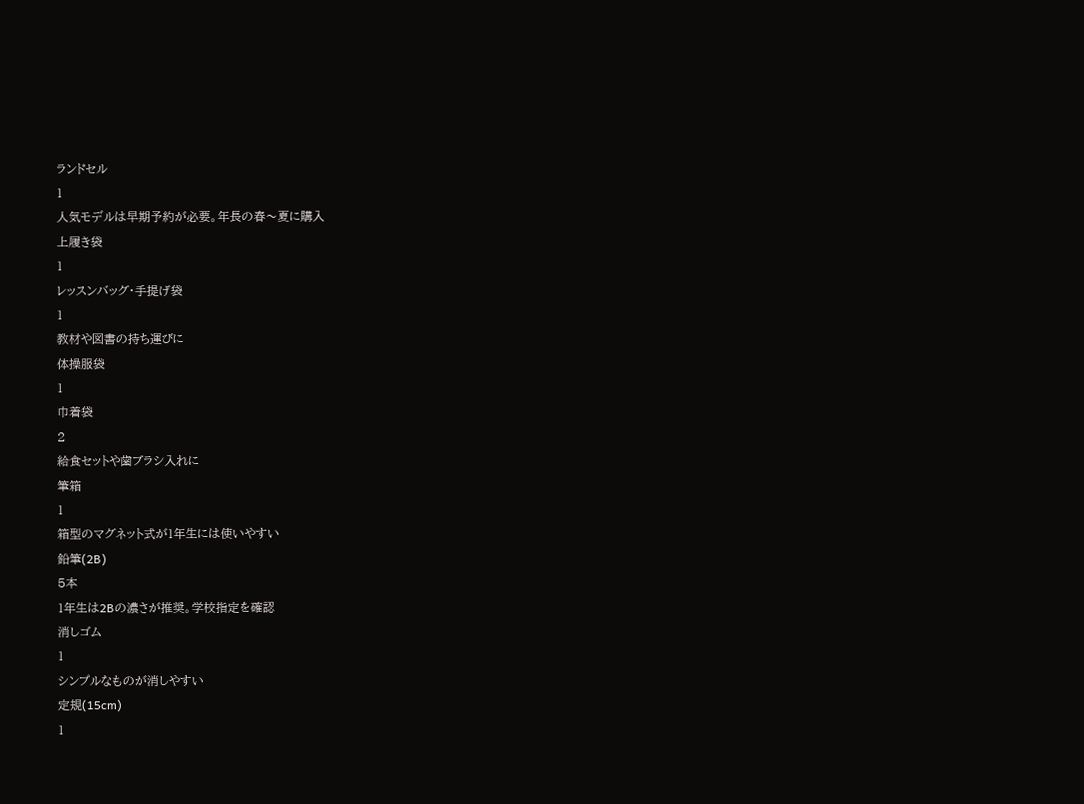ランドセル
1
人気モデルは早期予約が必要。年長の春〜夏に購入
上履き袋
1
レッスンバッグ・手提げ袋
1
教材や図書の持ち運びに
体操服袋
1
巾着袋
2
給食セットや歯ブラシ入れに
筆箱
1
箱型のマグネット式が1年生には使いやすい
鉛筆(2B)
5本
1年生は2Bの濃さが推奨。学校指定を確認
消しゴム
1
シンプルなものが消しやすい
定規(15cm)
1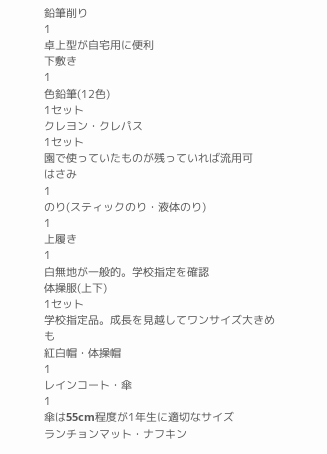鉛筆削り
1
卓上型が自宅用に便利
下敷き
1
色鉛筆(12色)
1セット
クレヨン・クレパス
1セット
園で使っていたものが残っていれば流用可
はさみ
1
のり(スティックのり・液体のり)
1
上履き
1
白無地が一般的。学校指定を確認
体操服(上下)
1セット
学校指定品。成長を見越してワンサイズ大きめも
紅白帽・体操帽
1
レインコート・傘
1
傘は55cm程度が1年生に適切なサイズ
ランチョンマット・ナフキン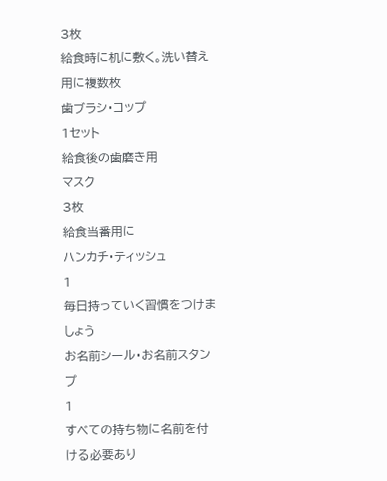3枚
給食時に机に敷く。洗い替え用に複数枚
歯ブラシ・コップ
1セット
給食後の歯磨き用
マスク
3枚
給食当番用に
ハンカチ・ティッシュ
1
毎日持っていく習慣をつけましょう
お名前シール・お名前スタンプ
1
すべての持ち物に名前を付ける必要あり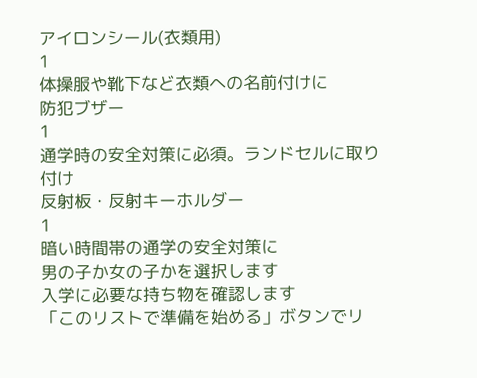アイロンシール(衣類用)
1
体操服や靴下など衣類への名前付けに
防犯ブザー
1
通学時の安全対策に必須。ランドセルに取り付け
反射板・反射キーホルダー
1
暗い時間帯の通学の安全対策に
男の子か女の子かを選択します
入学に必要な持ち物を確認します
「このリストで準備を始める」ボタンでリ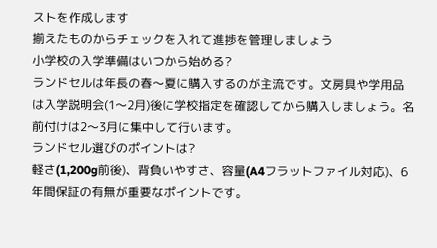ストを作成します
揃えたものからチェックを入れて進捗を管理しましょう
小学校の入学準備はいつから始める?
ランドセルは年長の春〜夏に購入するのが主流です。文房具や学用品は入学説明会(1〜2月)後に学校指定を確認してから購入しましょう。名前付けは2〜3月に集中して行います。
ランドセル選びのポイントは?
軽さ(1,200g前後)、背負いやすさ、容量(A4フラットファイル対応)、6年間保証の有無が重要なポイントです。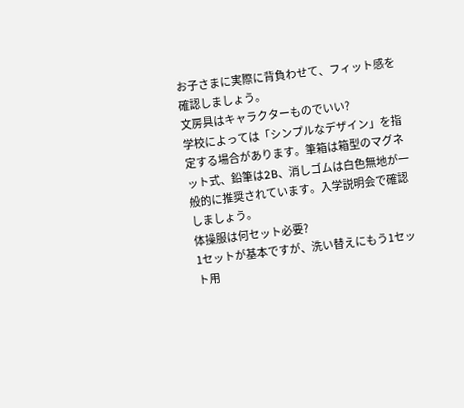お子さまに実際に背負わせて、フィット感を確認しましょう。
文房具はキャラクターものでいい?
学校によっては「シンプルなデザイン」を指定する場合があります。筆箱は箱型のマグネット式、鉛筆は2B、消しゴムは白色無地が一般的に推奨されています。入学説明会で確認しましょう。
体操服は何セット必要?
1セットが基本ですが、洗い替えにもう1セット用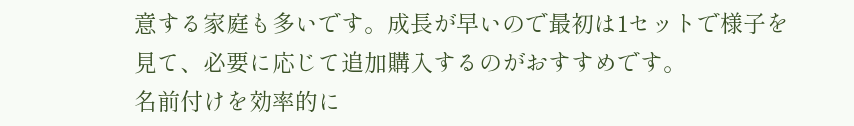意する家庭も多いです。成長が早いので最初は1セットで様子を見て、必要に応じて追加購入するのがおすすめです。
名前付けを効率的に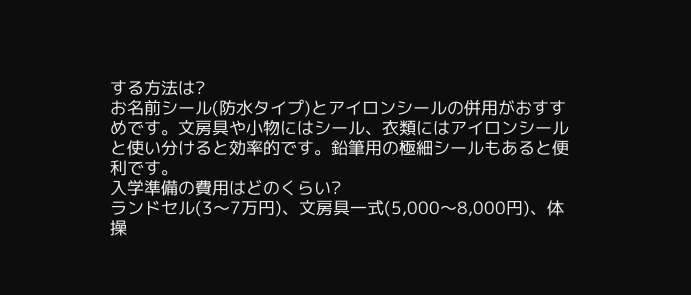する方法は?
お名前シール(防水タイプ)とアイロンシールの併用がおすすめです。文房具や小物にはシール、衣類にはアイロンシールと使い分けると効率的です。鉛筆用の極細シールもあると便利です。
入学準備の費用はどのくらい?
ランドセル(3〜7万円)、文房具一式(5,000〜8,000円)、体操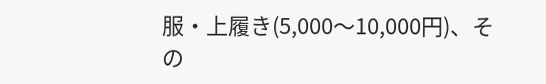服・上履き(5,000〜10,000円)、その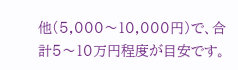他(5,000〜10,000円)で、合計5〜10万円程度が目安です。